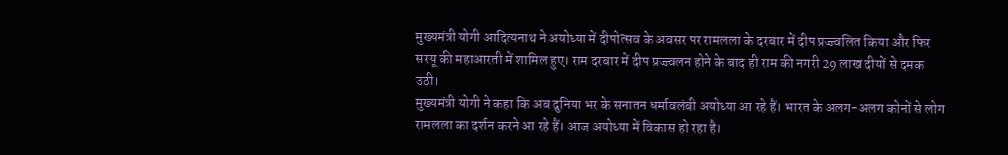मुख्यमंत्री योगी आदित्यनाथ ने अयोध्या में दीपोत्सव के अवसर पर रामलला के दरबार में दीप प्रज्ज्वलित किया और फिर सरयू की महाआरती में शामिल हुए। राम दरबार में दीप प्रज्ज्वलन होने के बाद ही राम की नगरी 29 लाख दीयों से दमक उठी।
मुख्यमंत्री योगी ने कहा कि अब दुनिया भर के सनातन धर्मावलंबी अयोध्या आ रहे हैं। भारत के अलग-अलग कोनों से लोग रामलला का दर्शन करने आ रहे हैं। आज अयोध्या में विकास हो रहा है।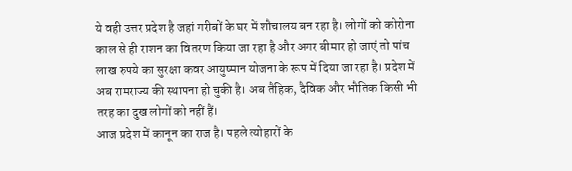ये वही उत्तर प्रदेश है जहां गरीबों के घर में शौचालय बन रहा है। लोगों को कोरोना काल से ही राशन का वितरण किया जा रहा है और अगर बीमार हो जाएं तो पांच लाख रुपये का सुरक्षा कवर आयुष्मान योजना के रूप में दिया जा रहा है। प्रदेश में अब रामराज्य की स्थापना हो चुकी है। अब तैहिक, दैविक और भौतिक किसी भी तरह का दुख लोगों को नहीं हैं।
आज प्रदेश में कानून का राज है। पहले त्योहारों के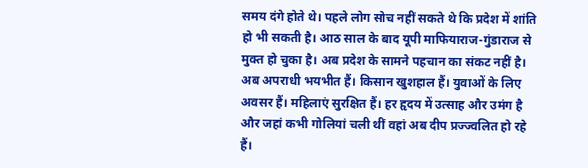समय दंगे होते थे। पहले लोग सोच नहीं सकते थे कि प्रदेश में शांति हो भी सकती है। आठ साल के बाद यूपी माफियाराज-गुंडाराज से मुक्त हो चुका है। अब प्रदेश के सामने पहचान का संकट नहीं है। अब अपराधी भयभीत हैं। किसान खुशहाल हैं। युवाओं के लिए अवसर हैं। महिलाएं सुरक्षित हैं। हर हृदय में उत्साह और उमंग है और जहां कभी गोलियां चली थीं वहां अब दीप प्रज्ज्वलित हो रहे हैं।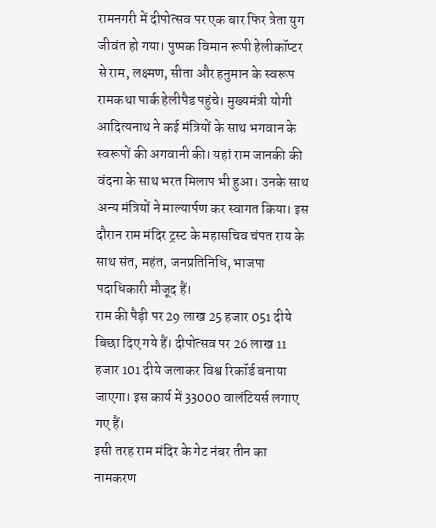रामनगरी में दीपोत्सव पर एक बार फिर त्रेता युग जीवंत हो गया। पुष्पक विमान रूपी हेलीकॉप्टर से राम, लक्ष्मण, सीता और हनुमान के स्वरूप रामकथा पार्क हेलीपैड पहुंचे। मुख्यमंत्री योगी आदित्यनाथ ने कई मंत्रियों के साथ भगवान के स्वरूपों की अगवानी की। यहां राम जानकी की वंदना के साथ भरत मिलाप भी हुआ। उनके साथ अन्य मंत्रियों ने माल्यार्पण कर स्वागत किया। इस दौरान राम मंदिर ट्रस्ट के महासचिव चंपत राय के साथ संत, महंत, जनप्रतिनिधि, भाजपा पदाधिकारी मौजूद हैं।
राम की पैड़ी पर 29 लाख 25 हजार 051 दीये बिछा दिए गये हैं। दीपोत्सव पर 26 लाख 11 हजार 101 दीये जलाकर विश्व रिकॉर्ड बनाया जाएगा। इस कार्य में 33000 वालंटियर्स लगाए गए हैं।
इसी तरह राम मंदिर के गेट नंबर तीन का नामकरण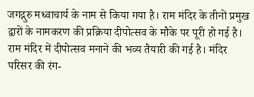जगद्गुरु मध्वाचार्य के नाम से किया गया है। राम मंदिर के तीनों प्रमुख द्वारों के नामकरण की प्रक्रिया दीपोत्सव के मौके पर पूरी हो गई है।
राम मंदिर में दीपोत्सव मनाने की भव्य तैयारी की गई है। मंदिर परिसर की रंग-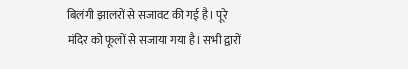बिलंगी झालरों से सजावट की गई है। पूरे मंदिर को फूलों से सजाया गया है। सभी द्वारों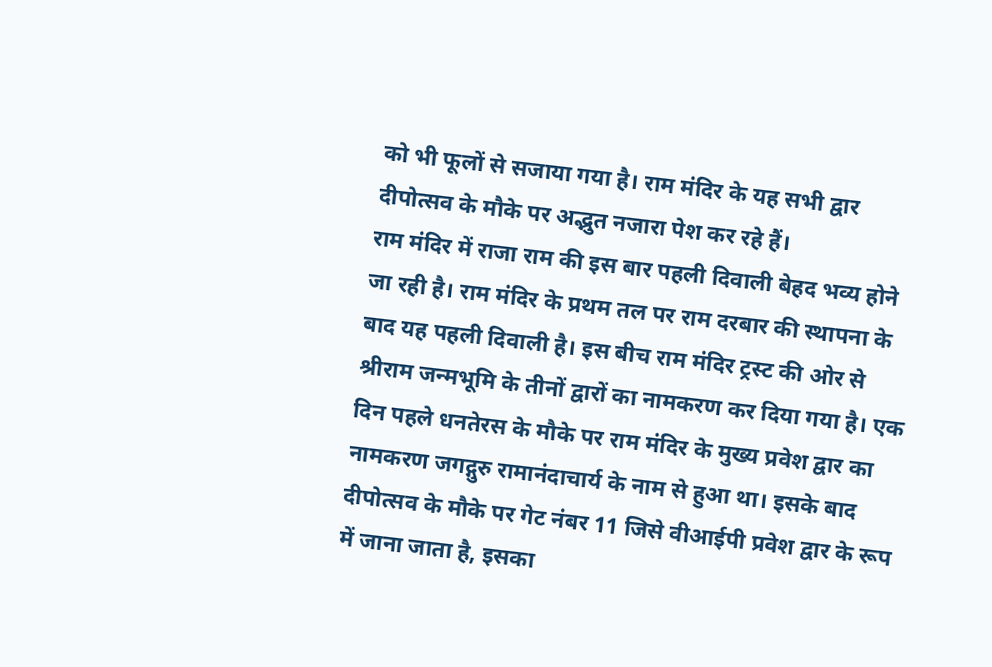को भी फूलों से सजाया गया है। राम मंदिर के यह सभी द्वार दीपोत्सव के मौके पर अद्भुत नजारा पेश कर रहे हैं।
राम मंदिर में राजा राम की इस बार पहली दिवाली बेहद भव्य होने जा रही है। राम मंदिर के प्रथम तल पर राम दरबार की स्थापना के बाद यह पहली दिवाली है। इस बीच राम मंदिर ट्रस्ट की ओर से श्रीराम जन्मभूमि के तीनों द्वारों का नामकरण कर दिया गया है। एक दिन पहले धनतेरस के मौके पर राम मंदिर के मुख्य प्रवेश द्वार का नामकरण जगद्गुरु रामानंदाचार्य के नाम से हुआ था। इसके बाद दीपोत्सव के मौके पर गेट नंबर 11 जिसे वीआईपी प्रवेश द्वार के रूप में जाना जाता है, इसका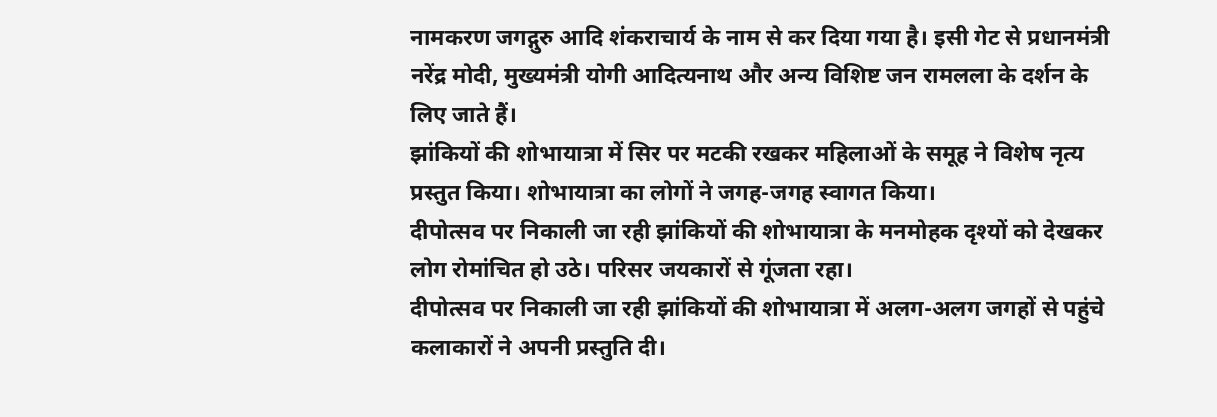नामकरण जगद्गुरु आदि शंकराचार्य के नाम से कर दिया गया है। इसी गेट से प्रधानमंत्री नरेंद्र मोदी, मुख्यमंत्री योगी आदित्यनाथ और अन्य विशिष्ट जन रामलला के दर्शन के लिए जाते हैं।
झांकियों की शोभायात्रा में सिर पर मटकी रखकर महिलाओं के समूह ने विशेष नृत्य प्रस्तुत किया। शोभायात्रा का लोगों ने जगह-जगह स्वागत किया।
दीपोत्सव पर निकाली जा रही झांकियों की शोभायात्रा के मनमोहक दृश्यों को देखकर लोग रोमांचित हो उठे। परिसर जयकारों से गूंजता रहा।
दीपोत्सव पर निकाली जा रही झांकियों की शोभायात्रा में अलग-अलग जगहों से पहुंचे कलाकारों ने अपनी प्रस्तुति दी।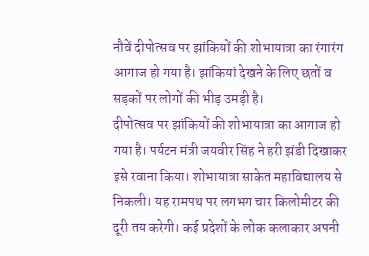नौवें दीपोत्सव पर झांकियों की शोभायात्रा का रंगारंग आगाज हो गया है। झांकियां देखने के लिए छतों व सड़कों पर लोगों की भीड़ उमड़ी है।
दीपोत्सव पर झांकियों की शोभायात्रा का आगाज हो गया है। पर्यटन मंत्री जयवीर सिंह ने हरी झंडी दिखाकर इसे रवाना किया। शोभायात्रा साकेत महाविद्यालय से निकली। यह रामपथ पर लगभग चार किलोमीटर की दूरी तय करेगी। कई प्रदेशों के लोक कलाकार अपनी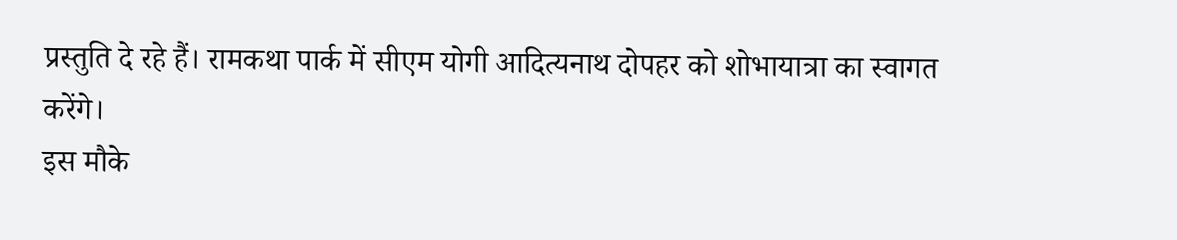प्रस्तुति दे रहे हैं। रामकथा पार्क में सीएम योगी आदित्यनाथ दोपहर को शोभायात्रा का स्वागत करेंगे।
इस मौके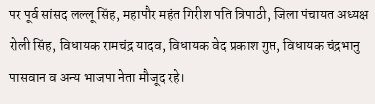पर पूर्व सांसद लल्लू सिंह, महापौर महंत गिरीश पति त्रिपाठी, जिला पंचायत अध्यक्ष रोली सिंह, विधायक रामचंद्र यादव, विधायक वेद प्रकाश गुप्त, विधायक चंद्रभानु पासवान व अन्य भाजपा नेता मौजूद रहे।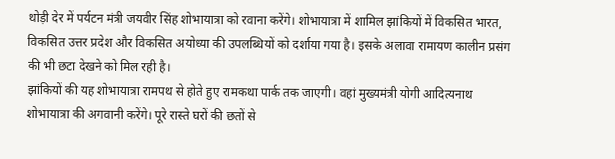थोड़ी देर में पर्यटन मंत्री जयवीर सिंह शोभायात्रा को रवाना करेंगे। शोभायात्रा में शामिल झांकियों में विकसित भारत, विकसित उत्तर प्रदेश और विकसित अयोध्या की उपलब्धियों को दर्शाया गया है। इसके अलावा रामायण कालीन प्रसंग की भी छटा देखने को मिल रही है।
झांकियों की यह शोभायात्रा रामपथ से होते हुए रामकथा पार्क तक जाएगी। वहां मुख्यमंत्री योगी आदित्यनाथ शोभायात्रा की अगवानी करेंगे। पूरे रास्ते घरों की छतों से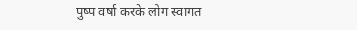पुष्प वर्षा करके लोग स्वागत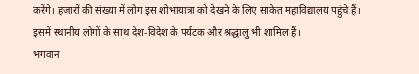करेंगे। हजारों की संख्या में लोग इस शोभायात्रा को देखने के लिए साकेत महाविद्यालय पहुंचे हैं। इसमें स्थानीय लोगों के साथ देश-विदेश के पर्यटक और श्रद्धालु भी शामिल हैं।
भगवान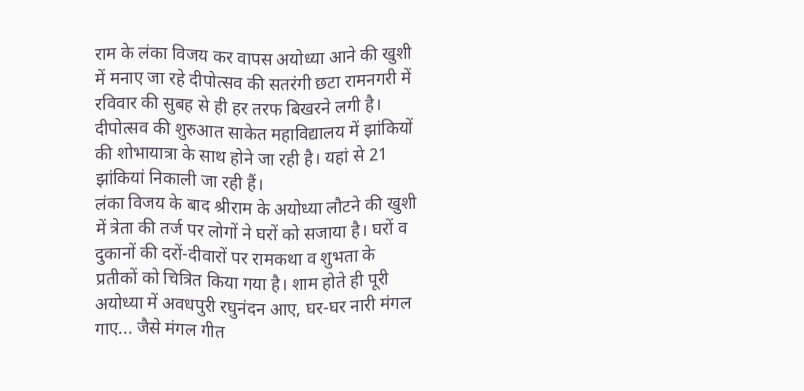राम के लंका विजय कर वापस अयोध्या आने की खुशी में मनाए जा रहे दीपोत्सव की सतरंगी छटा रामनगरी में रविवार की सुबह से ही हर तरफ बिखरने लगी है। दीपोत्सव की शुरुआत साकेत महाविद्यालय में झांकियों की शोभायात्रा के साथ होने जा रही है। यहां से 21 झांकियां निकाली जा रही हैं।
लंका विजय के बाद श्रीराम के अयोध्या लौटने की खुशी में त्रेता की तर्ज पर लोगों ने घरों को सजाया है। घरों व दुकानों की दरों-दीवारों पर रामकथा व शुभता के प्रतीकों को चित्रित किया गया है। शाम होते ही पूरी अयोध्या में अवधपुरी रघुनंदन आए, घर-घर नारी मंगल गाए... जैसे मंगल गीत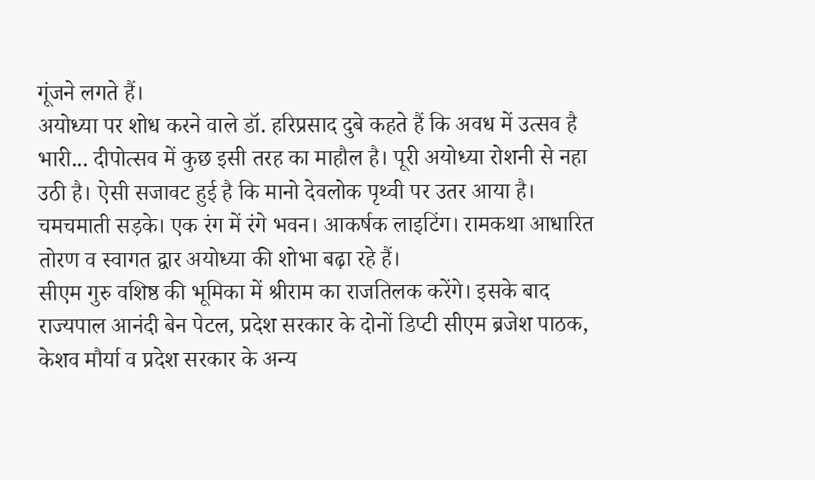गूंजने लगते हैं।
अयोध्या पर शोध करने वाले डॉ. हरिप्रसाद दुबे कहते हैं कि अवध में उत्सव है भारी... दीपोत्सव में कुछ इसी तरह का माहौल है। पूरी अयोध्या रोशनी से नहा उठी है। ऐसी सजावट हुई है कि मानो देवलोक पृथ्वी पर उतर आया है। चमचमाती सड़के। एक रंग में रंगे भवन। आकर्षक लाइटिंग। रामकथा आधारित तोरण व स्वागत द्वार अयोध्या की शोभा बढ़ा रहे हैं।
सीएम गुरु वशिष्ठ की भूमिका में श्रीराम का राजतिलक करेंगे। इसके बाद राज्यपाल आनंदी बेन पेटल, प्रदेश सरकार के दोनों डिप्टी सीएम ब्रजेश पाठक, केशव मौर्या व प्रदेश सरकार के अन्य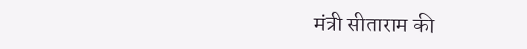मंत्री सीताराम की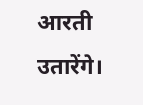आरती उतारेंगे।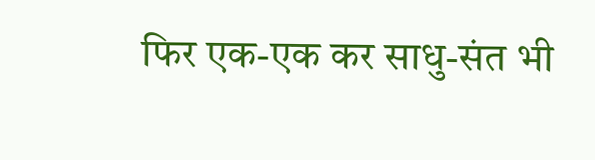फिर एक-एक कर साधु-संत भी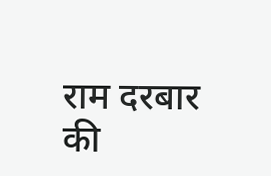राम दरबार की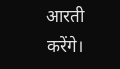आरती करेंगे।